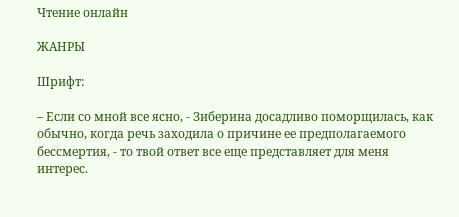Чтение онлайн

ЖАНРЫ

Шрифт:

– Если со мной все ясно, - Зиберина досадливо поморщилась, как обычно, когда речь заходила о причине ее предполагаемого бессмертия, - то твой ответ все еще представляет для меня интерес.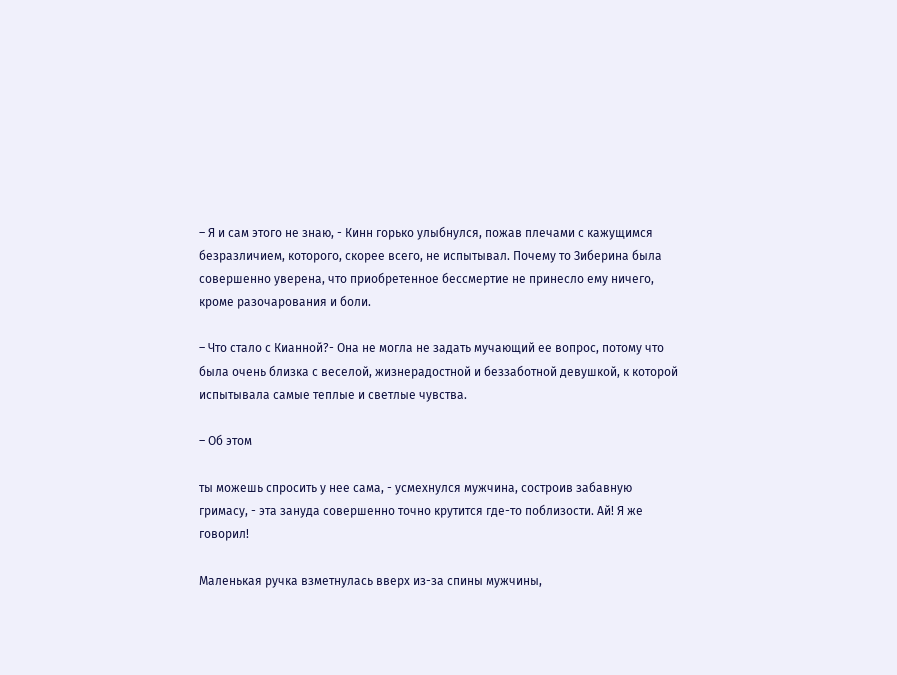– Я и сам этого не знаю, - Кинн горько улыбнулся, пожав плечами с кажущимся безразличием, которого, скорее всего, не испытывал. Почему то Зиберина была совершенно уверена, что приобретенное бессмертие не принесло ему ничего, кроме разочарования и боли.

– Что стало с Кианной?- Она не могла не задать мучающий ее вопрос, потому что была очень близка с веселой, жизнерадостной и беззаботной девушкой, к которой испытывала самые теплые и светлые чувства.

– Об этом

ты можешь спросить у нее сама, - усмехнулся мужчина, состроив забавную гримасу, - эта зануда совершенно точно крутится где-то поблизости. Ай! Я же говорил!

Маленькая ручка взметнулась вверх из-за спины мужчины,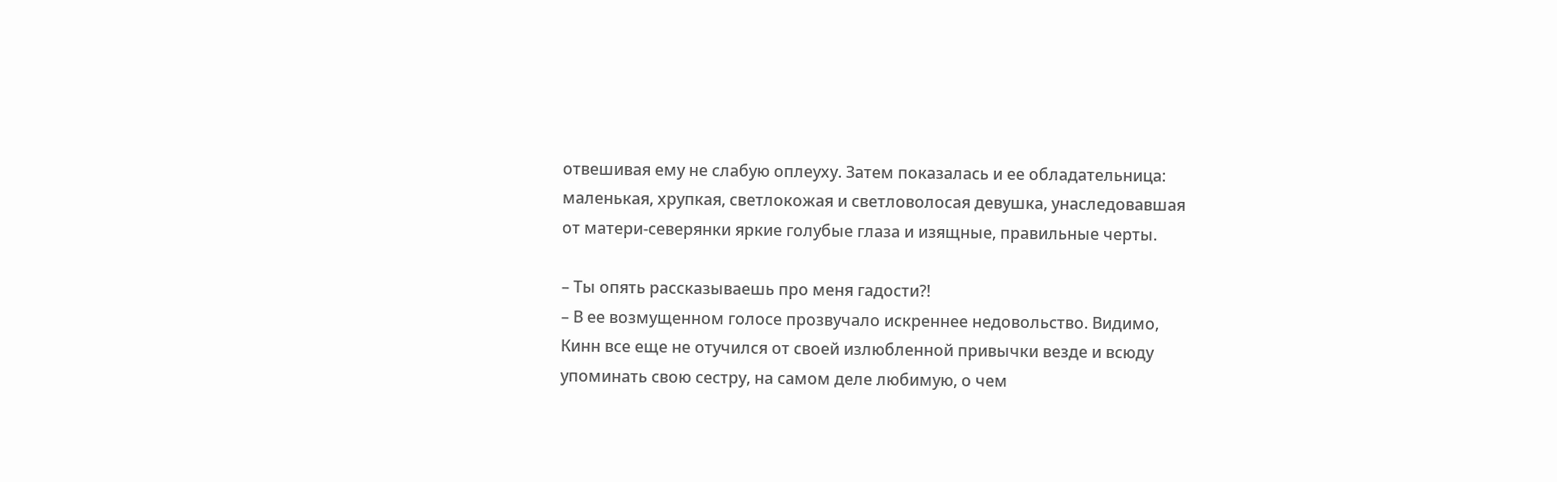отвешивая ему не слабую оплеуху. Затем показалась и ее обладательница: маленькая, хрупкая, светлокожая и светловолосая девушка, унаследовавшая от матери-северянки яркие голубые глаза и изящные, правильные черты.

– Ты опять рассказываешь про меня гадости?!
– В ее возмущенном голосе прозвучало искреннее недовольство. Видимо, Кинн все еще не отучился от своей излюбленной привычки везде и всюду упоминать свою сестру, на самом деле любимую, о чем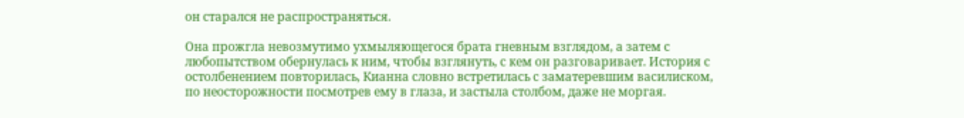он старался не распространяться.

Она прожгла невозмутимо ухмыляющегося брата гневным взглядом, а затем с любопытством обернулась к ним, чтобы взглянуть, с кем он разговаривает. История с остолбенением повторилась, Кианна словно встретилась с заматеревшим василиском, по неосторожности посмотрев ему в глаза, и застыла столбом, даже не моргая.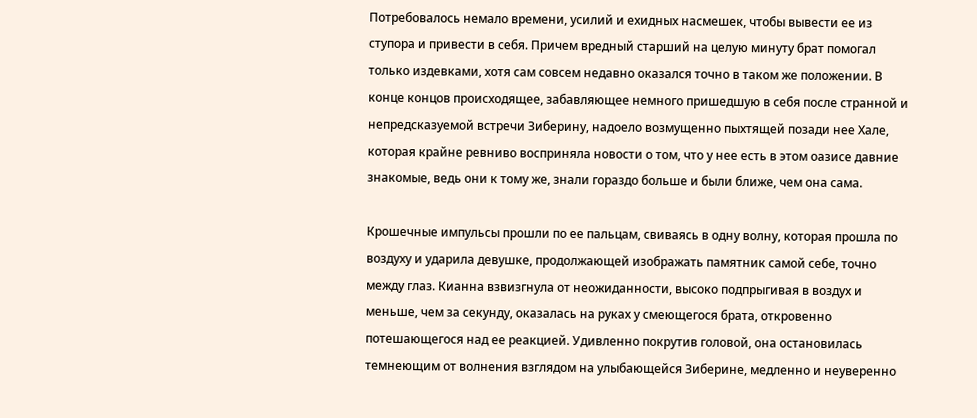Потребовалось немало времени, усилий и ехидных насмешек, чтобы вывести ее из ступора и привести в себя. Причем вредный старший на целую минуту брат помогал только издевками, хотя сам совсем недавно оказался точно в таком же положении. В конце концов происходящее, забавляющее немного пришедшую в себя после странной и непредсказуемой встречи Зиберину, надоело возмущенно пыхтящей позади нее Хале, которая крайне ревниво восприняла новости о том, что у нее есть в этом оазисе давние знакомые, ведь они к тому же, знали гораздо больше и были ближе, чем она сама.

Крошечные импульсы прошли по ее пальцам, свиваясь в одну волну, которая прошла по воздуху и ударила девушке, продолжающей изображать памятник самой себе, точно между глаз. Кианна взвизгнула от неожиданности, высоко подпрыгивая в воздух и меньше, чем за секунду, оказалась на руках у смеющегося брата, откровенно потешающегося над ее реакцией. Удивленно покрутив головой, она остановилась темнеющим от волнения взглядом на улыбающейся Зиберине, медленно и неуверенно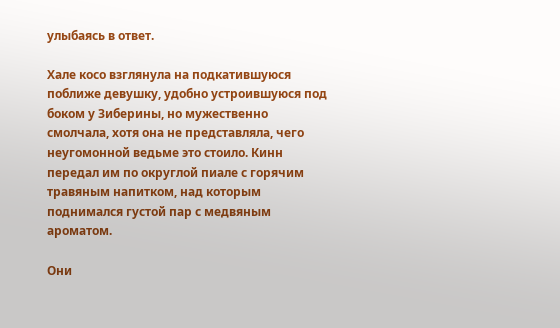улыбаясь в ответ.

Хале косо взглянула на подкатившуюся поближе девушку, удобно устроившуюся под боком у Зиберины, но мужественно смолчала, хотя она не представляла, чего неугомонной ведьме это стоило. Кинн передал им по округлой пиале с горячим травяным напитком, над которым поднимался густой пар с медвяным ароматом.

Они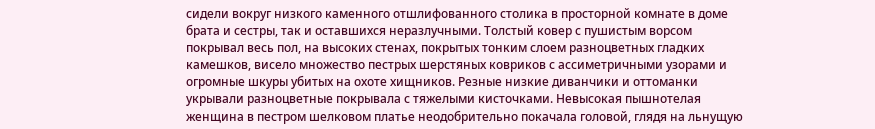сидели вокруг низкого каменного отшлифованного столика в просторной комнате в доме брата и сестры, так и оставшихся неразлучными. Толстый ковер с пушистым ворсом покрывал весь пол, на высоких стенах, покрытых тонким слоем разноцветных гладких камешков, висело множество пестрых шерстяных ковриков с ассиметричными узорами и огромные шкуры убитых на охоте хищников. Резные низкие диванчики и оттоманки укрывали разноцветные покрывала с тяжелыми кисточками. Невысокая пышнотелая женщина в пестром шелковом платье неодобрительно покачала головой, глядя на льнущую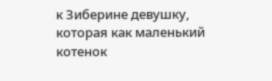к Зиберине девушку, которая как маленький котенок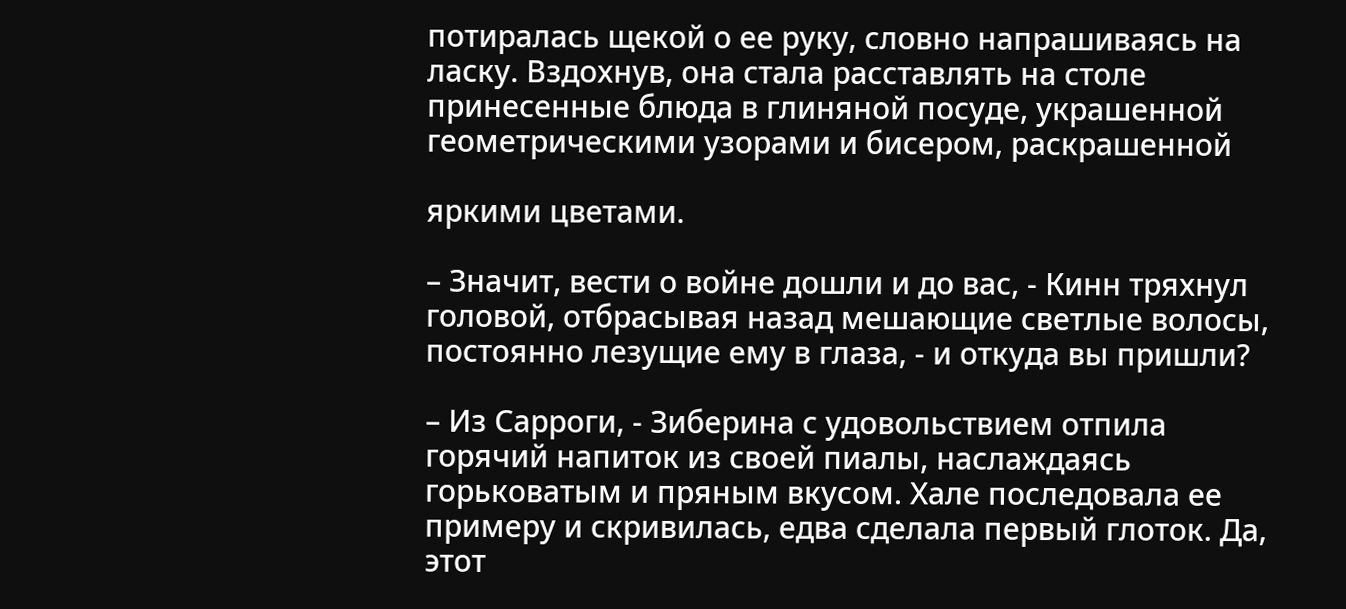потиралась щекой о ее руку, словно напрашиваясь на ласку. Вздохнув, она стала расставлять на столе принесенные блюда в глиняной посуде, украшенной геометрическими узорами и бисером, раскрашенной

яркими цветами.

– Значит, вести о войне дошли и до вас, - Кинн тряхнул головой, отбрасывая назад мешающие светлые волосы, постоянно лезущие ему в глаза, - и откуда вы пришли?

– Из Сарроги, - Зиберина с удовольствием отпила горячий напиток из своей пиалы, наслаждаясь горьковатым и пряным вкусом. Хале последовала ее примеру и скривилась, едва сделала первый глоток. Да, этот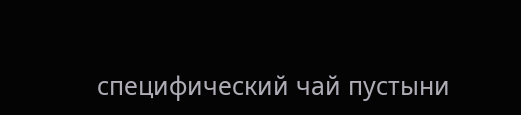специфический чай пустыни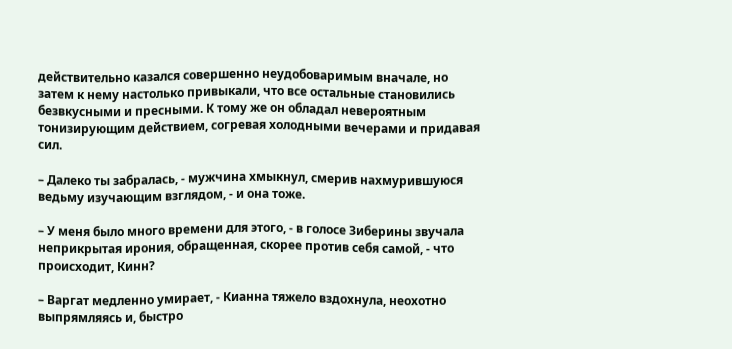действительно казался совершенно неудобоваримым вначале, но затем к нему настолько привыкали, что все остальные становились безвкусными и пресными. К тому же он обладал невероятным тонизирующим действием, согревая холодными вечерами и придавая сил.

– Далеко ты забралась, - мужчина хмыкнул, смерив нахмурившуюся ведьму изучающим взглядом, - и она тоже.

– У меня было много времени для этого, - в голосе Зиберины звучала неприкрытая ирония, обращенная, скорее против себя самой, - что происходит, Кинн?

– Варгат медленно умирает, - Кианна тяжело вздохнула, неохотно выпрямляясь и, быстро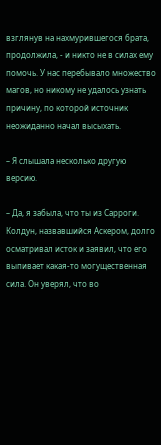взглянув на нахмурившегося брата, продолжила, - и никто не в силах ему помочь. У нас перебывало множество магов, но никому не удалось узнать причину, по которой источник неожиданно начал высыхать.

– Я слышала несколько другую версию.

– Да, я забыла, что ты из Сарроги. Колдун, назвавшийся Аскером, долго осматривал исток и заявил, что его выпивает какая-то могущественная сила. Он уверял, что во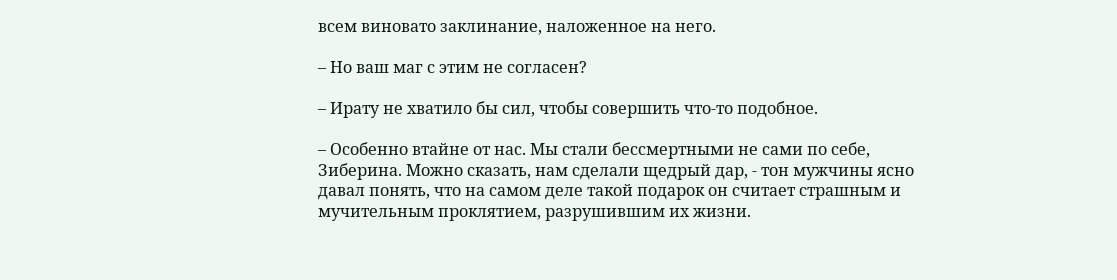всем виновато заклинание, наложенное на него.

– Но ваш маг с этим не согласен?

– Ирату не хватило бы сил, чтобы совершить что-то подобное.

– Особенно втайне от нас. Мы стали бессмертными не сами по себе, Зиберина. Можно сказать, нам сделали щедрый дар, - тон мужчины ясно давал понять, что на самом деле такой подарок он считает страшным и мучительным проклятием, разрушившим их жизни.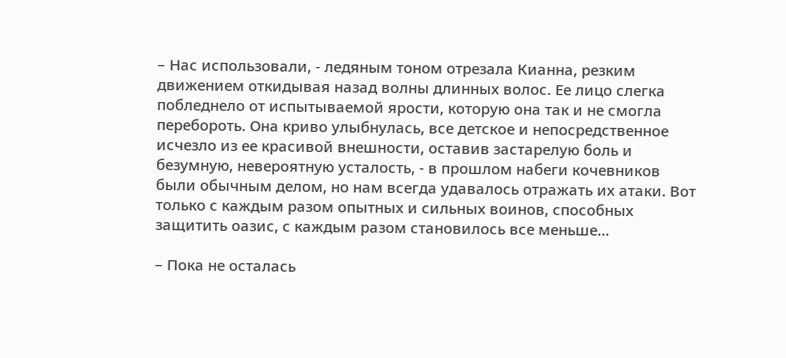– Нас использовали, - ледяным тоном отрезала Кианна, резким движением откидывая назад волны длинных волос. Ее лицо слегка побледнело от испытываемой ярости, которую она так и не смогла перебороть. Она криво улыбнулась, все детское и непосредственное исчезло из ее красивой внешности, оставив застарелую боль и безумную, невероятную усталость, - в прошлом набеги кочевников были обычным делом, но нам всегда удавалось отражать их атаки. Вот только с каждым разом опытных и сильных воинов, способных защитить оазис, с каждым разом становилось все меньше...

– Пока не осталась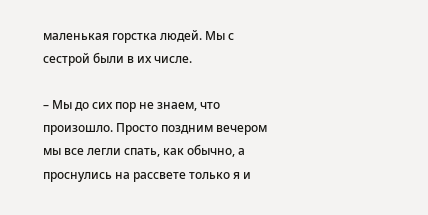маленькая горстка людей. Мы с сестрой были в их числе.

– Мы до сих пор не знаем, что произошло. Просто поздним вечером мы все легли спать, как обычно, а проснулись на рассвете только я и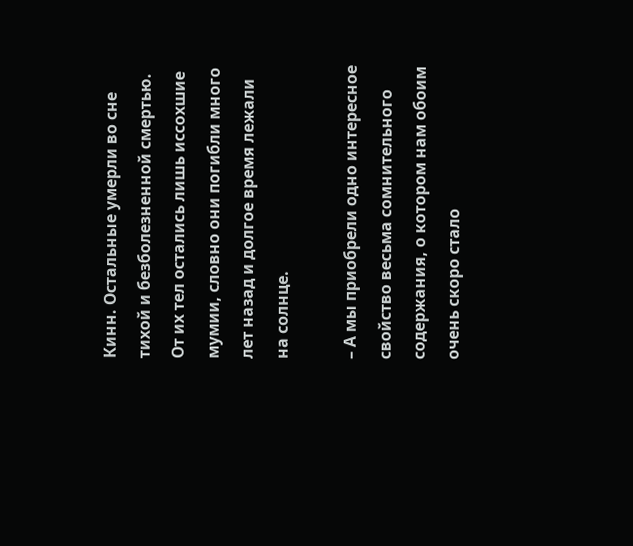Кинн. Остальные умерли во сне тихой и безболезненной смертью. От их тел остались лишь иссохшие мумии, словно они погибли много лет назад и долгое время лежали на солнце.

– А мы приобрели одно интересное свойство весьма сомнительного содержания, о котором нам обоим очень скоро стало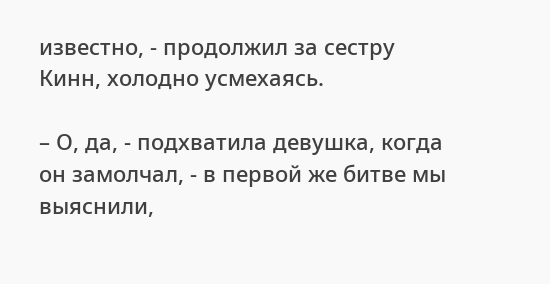известно, - продолжил за сестру Кинн, холодно усмехаясь.

– О, да, - подхватила девушка, когда он замолчал, - в первой же битве мы выяснили,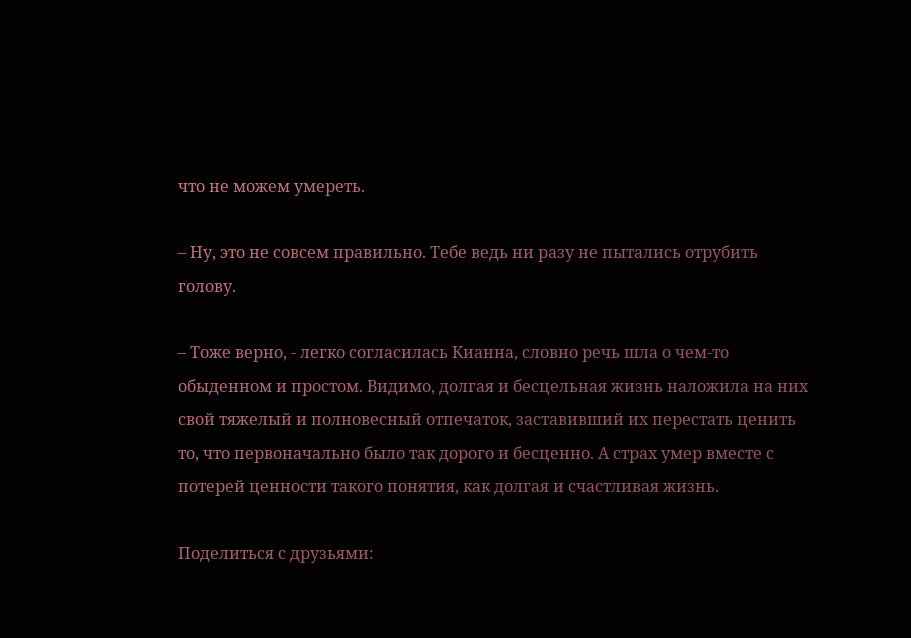что не можем умереть.

– Ну, это не совсем правильно. Тебе ведь ни разу не пытались отрубить голову.

– Тоже верно, - легко согласилась Кианна, словно речь шла о чем-то обыденном и простом. Видимо, долгая и бесцельная жизнь наложила на них свой тяжелый и полновесный отпечаток, заставивший их перестать ценить то, что первоначально было так дорого и бесценно. А страх умер вместе с потерей ценности такого понятия, как долгая и счастливая жизнь.

Поделиться с друзьями: